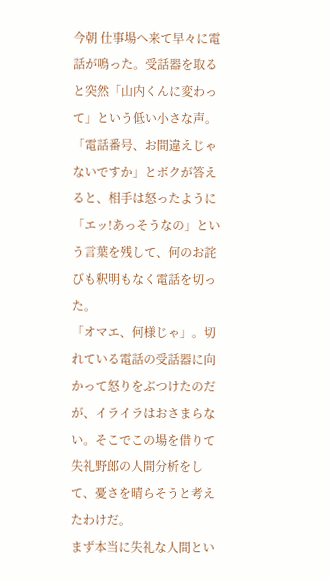今朝 仕事場へ来て早々に電話が鳴った。受話器を取ると突然「山内くんに変わって」という低い小さな声。「電話番号、お間違えじゃないですか」とボクが答えると、相手は怒ったように「エッ!あっそうなの」という言葉を残して、何のお詫びも釈明もなく電話を切った。
「オマエ、何様じゃ」。切れている電話の受話器に向かって怒りをぶつけたのだが、イライラはおさまらない。そこでこの場を借りて失礼野郎の人間分析をして、憂さを晴らそうと考えたわけだ。
まず本当に失礼な人間とい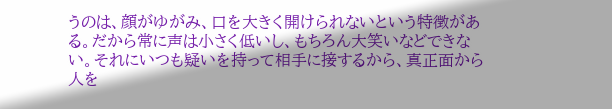うのは、顔がゆがみ、口を大きく開けられないという特徴がある。だから常に声は小さく低いし、もちろん大笑いなどできない。それにいつも疑いを持って相手に接するから、真正面から人を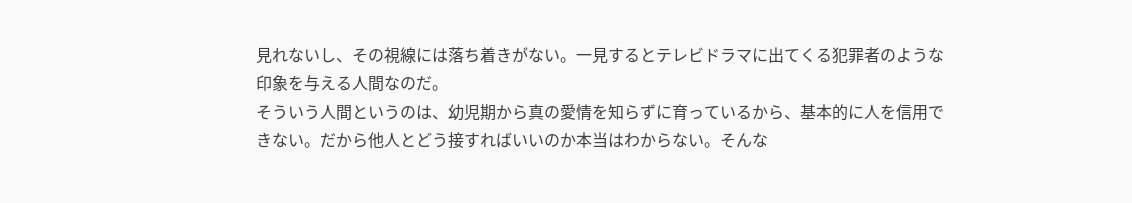見れないし、その視線には落ち着きがない。一見するとテレビドラマに出てくる犯罪者のような印象を与える人間なのだ。
そういう人間というのは、幼児期から真の愛情を知らずに育っているから、基本的に人を信用できない。だから他人とどう接すればいいのか本当はわからない。そんな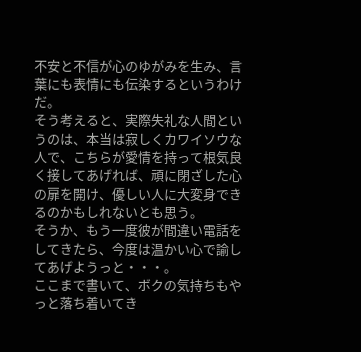不安と不信が心のゆがみを生み、言葉にも表情にも伝染するというわけだ。
そう考えると、実際失礼な人間というのは、本当は寂しくカワイソウな人で、こちらが愛情を持って根気良く接してあげれば、頑に閉ざした心の扉を開け、優しい人に大変身できるのかもしれないとも思う。
そうか、もう一度彼が間違い電話をしてきたら、今度は温かい心で諭してあげようっと・・・。
ここまで書いて、ボクの気持ちもやっと落ち着いてき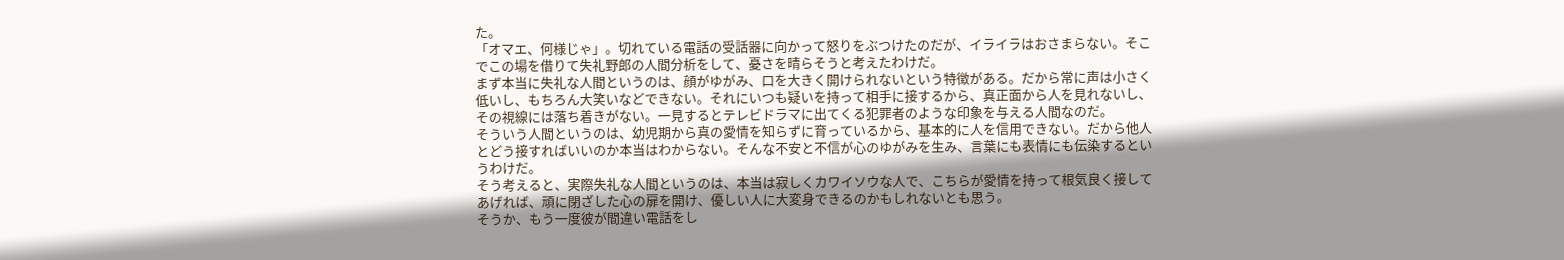た。
「オマエ、何様じゃ」。切れている電話の受話器に向かって怒りをぶつけたのだが、イライラはおさまらない。そこでこの場を借りて失礼野郎の人間分析をして、憂さを晴らそうと考えたわけだ。
まず本当に失礼な人間というのは、顔がゆがみ、口を大きく開けられないという特徴がある。だから常に声は小さく低いし、もちろん大笑いなどできない。それにいつも疑いを持って相手に接するから、真正面から人を見れないし、その視線には落ち着きがない。一見するとテレビドラマに出てくる犯罪者のような印象を与える人間なのだ。
そういう人間というのは、幼児期から真の愛情を知らずに育っているから、基本的に人を信用できない。だから他人とどう接すればいいのか本当はわからない。そんな不安と不信が心のゆがみを生み、言葉にも表情にも伝染するというわけだ。
そう考えると、実際失礼な人間というのは、本当は寂しくカワイソウな人で、こちらが愛情を持って根気良く接してあげれば、頑に閉ざした心の扉を開け、優しい人に大変身できるのかもしれないとも思う。
そうか、もう一度彼が間違い電話をし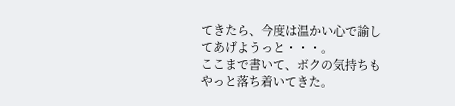てきたら、今度は温かい心で諭してあげようっと・・・。
ここまで書いて、ボクの気持ちもやっと落ち着いてきた。